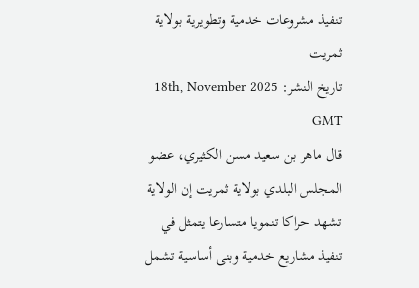تنفيذ مشروعات خدمية وتطويرية بولاية ثمريت
تاريخ النشر: 18th, November 2025 GMT
قال ماهر بن سعيد مسن الكثيري، عضو المجلس البلدي بولاية ثمريت إن الولاية تشهد حراكا تنمويا متسارعا يتمثل في تنفيذ مشاريع خدمية وبنى أساسية تشمل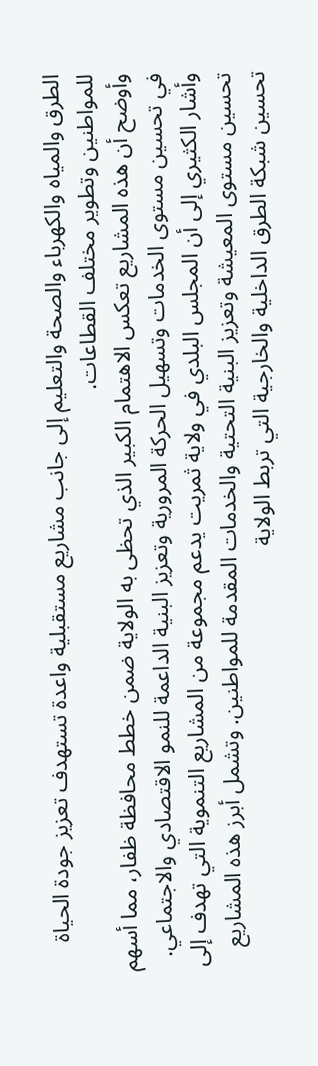الطرق والمياه والكهرباء والصحة والتعليم إلى جانب مشاريع مستقبلية واعدة تستهدف تعزيز جودة الحياة للمواطنين وتطوير مختلف القطاعات.
وأوضح أن هذه المشاريع تعكس الاهتمام الكبير الذي تحظى به الولاية ضمن خطط محافظة ظفار، مما أسهم في تحسين مستوى الخدمات وتسهيل الحركة المرورية وتعزيز البنية الداعمة للنمو الاقتصادي والاجتماعي.
وأشار الكثيري إلى أن المجلس البلدي في ولاية ثمريت يدعم مجموعة من المشاريع التنموية التي تهدف إلى تحسين مستوى المعيشة وتعزيز البنية التحتية والخدمات المقدمة للمواطنين. وتشمل أبرز هذه المشاريع تحسين شبكة الطرق الداخلية والخارجية التي تربط الولاية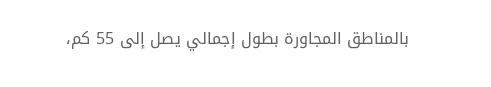بالمناطق المجاورة بطول إجمالي يصل إلى 55 كم،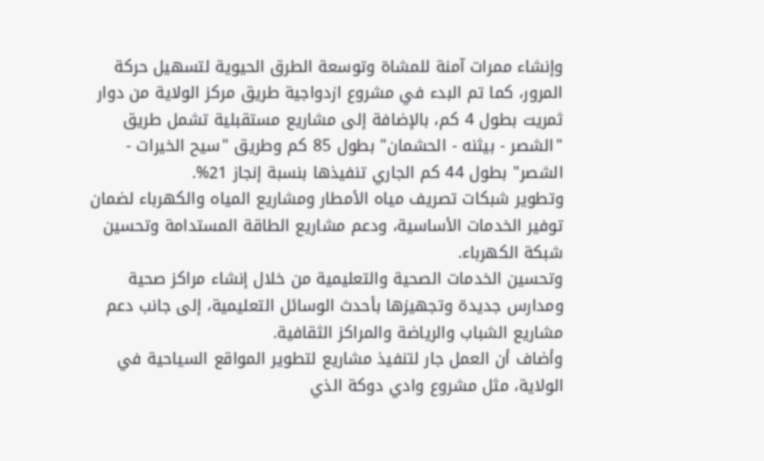وإنشاء ممرات آمنة للمشاة وتوسعة الطرق الحيوية لتسهيل حركة المرور، كما تم البدء في مشروع ازدواجية طريق مركز الولاية من دوار ثمريت بطول 4 كم، بالإضافة إلى مشاريع مستقبلية تشمل طريق "الشصر - بيثنه - الحشمان" بطول 85 كم وطريق "سيح الخيرات - الشصر" بطول 44 كم الجاري تنفيذها بنسبة إنجاز 21%.
وتطوير شبكات تصريف مياه الأمطار ومشاريع المياه والكهرباء لضمان توفير الخدمات الأساسية، ودعم مشاريع الطاقة المستدامة وتحسين شبكة الكهرباء.
وتحسين الخدمات الصحية والتعليمية من خلال إنشاء مراكز صحية ومدارس جديدة وتجهيزها بأحدث الوسائل التعليمية، إلى جانب دعم مشاريع الشباب والرياضة والمراكز الثقافية.
وأضاف أن العمل جار لتنفيذ مشاريع لتطوير المواقع السياحية في الولاية، مثل مشروع وادي دوكة الذي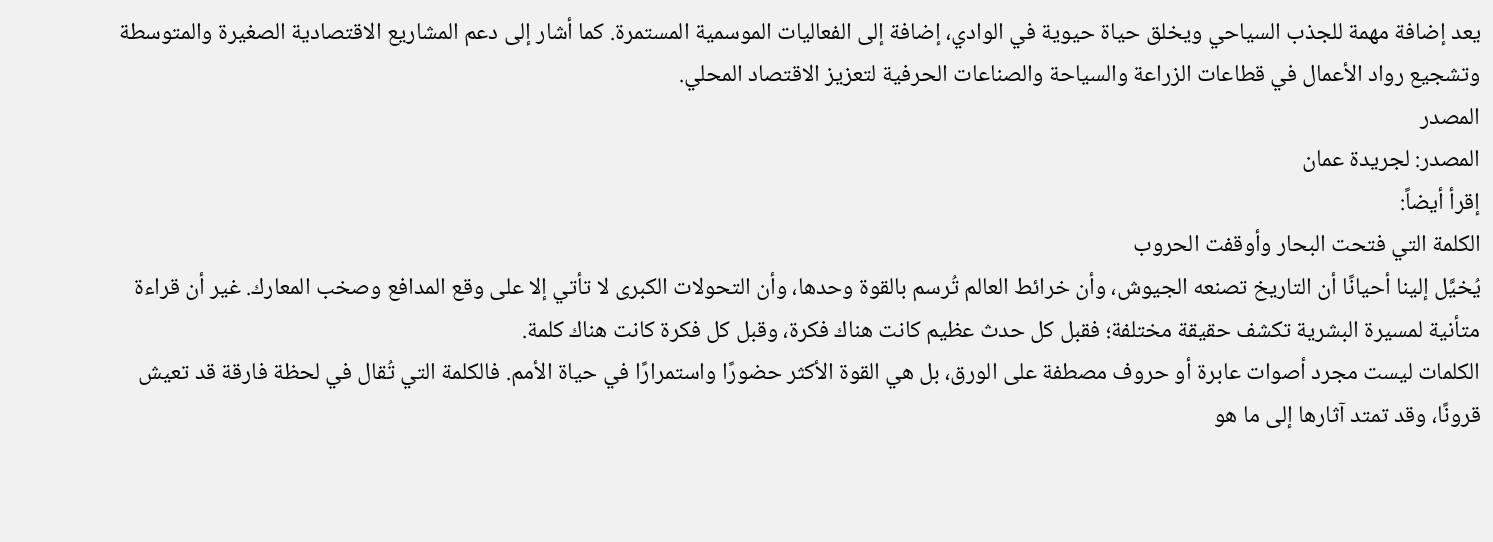يعد إضافة مهمة للجذب السياحي ويخلق حياة حيوية في الوادي، إضافة إلى الفعاليات الموسمية المستمرة. كما أشار إلى دعم المشاريع الاقتصادية الصغيرة والمتوسطة وتشجيع رواد الأعمال في قطاعات الزراعة والسياحة والصناعات الحرفية لتعزيز الاقتصاد المحلي.
المصدر
المصدر: لجريدة عمان
إقرأ أيضاً:
الكلمة التي فتحت البحار وأوقفت الحروب
يُخيَّل إلينا أحيانًا أن التاريخ تصنعه الجيوش، وأن خرائط العالم تُرسم بالقوة وحدها، وأن التحولات الكبرى لا تأتي إلا على وقع المدافع وصخب المعارك. غير أن قراءة متأنية لمسيرة البشرية تكشف حقيقة مختلفة؛ فقبل كل حدث عظيم كانت هناك فكرة، وقبل كل فكرة كانت هناك كلمة.
الكلمات ليست مجرد أصوات عابرة أو حروف مصطفة على الورق، بل هي القوة الأكثر حضورًا واستمرارًا في حياة الأمم. فالكلمة التي تُقال في لحظة فارقة قد تعيش قرونًا، وقد تمتد آثارها إلى ما هو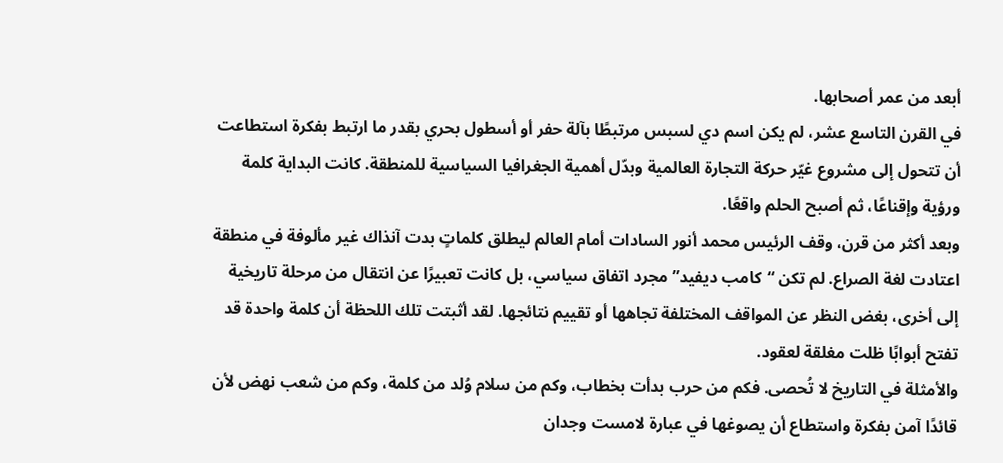أبعد من عمر أصحابها.
في القرن التاسع عشر، لم يكن اسم دي لسبس مرتبطًا بآلة حفر أو أسطول بحري بقدر ما ارتبط بفكرة استطاعت أن تتحول إلى مشروع غيّر حركة التجارة العالمية وبدّل أهمية الجغرافيا السياسية للمنطقة. كانت البداية كلمة ورؤية وإقناعًا، ثم أصبح الحلم واقعًا.
وبعد أكثر من قرن، وقف الرئيس محمد أنور السادات أمام العالم ليطلق كلماتٍ بدت آنذاك غير مألوفة في منطقة اعتادت لغة الصراع. لم تكن “كامب ديفيد” مجرد اتفاق سياسي، بل كانت تعبيرًا عن انتقال من مرحلة تاريخية إلى أخرى، بغض النظر عن المواقف المختلفة تجاهها أو تقييم نتائجها. لقد أثبتت تلك اللحظة أن كلمة واحدة قد تفتح أبوابًا ظلت مغلقة لعقود.
والأمثلة في التاريخ لا تُحصى. فكم من حرب بدأت بخطاب، وكم من سلام وُلد من كلمة، وكم من شعب نهض لأن قائدًا آمن بفكرة واستطاع أن يصوغها في عبارة لامست وجدان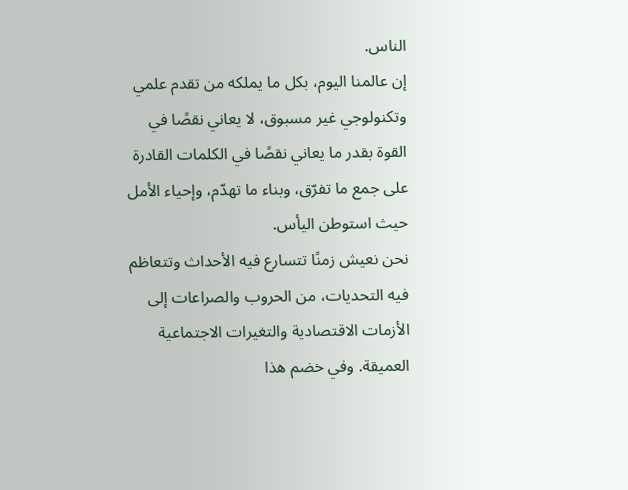الناس.
إن عالمنا اليوم، بكل ما يملكه من تقدم علمي وتكنولوجي غير مسبوق، لا يعاني نقصًا في القوة بقدر ما يعاني نقصًا في الكلمات القادرة على جمع ما تفرّق، وبناء ما تهدّم، وإحياء الأمل حيث استوطن اليأس.
نحن نعيش زمنًا تتسارع فيه الأحداث وتتعاظم فيه التحديات، من الحروب والصراعات إلى الأزمات الاقتصادية والتغيرات الاجتماعية العميقة. وفي خضم هذا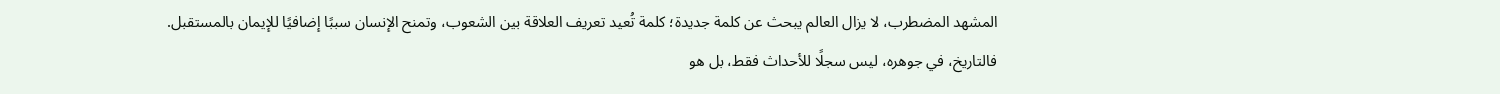المشهد المضطرب، لا يزال العالم يبحث عن كلمة جديدة؛ كلمة تُعيد تعريف العلاقة بين الشعوب، وتمنح الإنسان سببًا إضافيًا للإيمان بالمستقبل.
فالتاريخ، في جوهره، ليس سجلًا للأحداث فقط، بل هو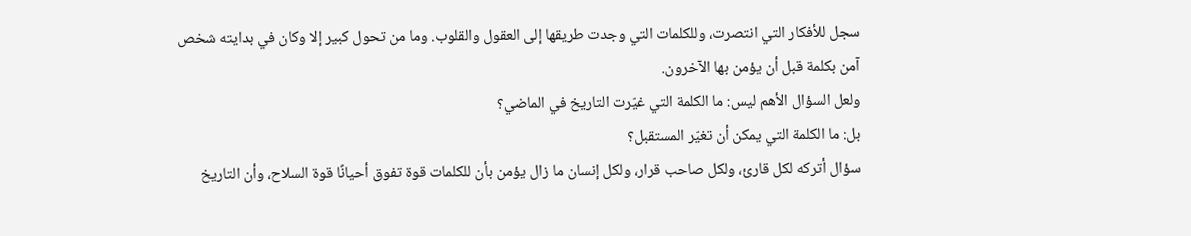سجل للأفكار التي انتصرت، وللكلمات التي وجدت طريقها إلى العقول والقلوب. وما من تحول كبير إلا وكان في بدايته شخص آمن بكلمة قبل أن يؤمن بها الآخرون.
ولعل السؤال الأهم ليس: ما الكلمة التي غيّرت التاريخ في الماضي؟
بل: ما الكلمة التي يمكن أن تغيّر المستقبل؟
سؤال أتركه لكل قارئ، ولكل صاحب قرار، ولكل إنسان ما زال يؤمن بأن للكلمات قوة تفوق أحيانًا قوة السلاح، وأن التاريخ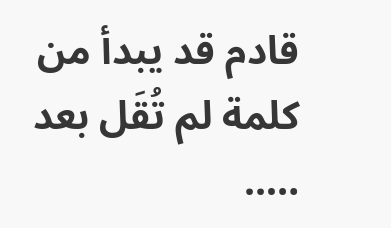قادم قد يبدأ من كلمة لم تُقَل بعد …..